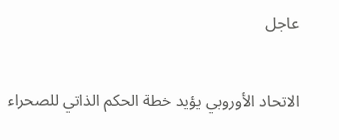عاجل

الاتحاد الأوروبي يؤيد خطة الحكم الذاتي للصحراء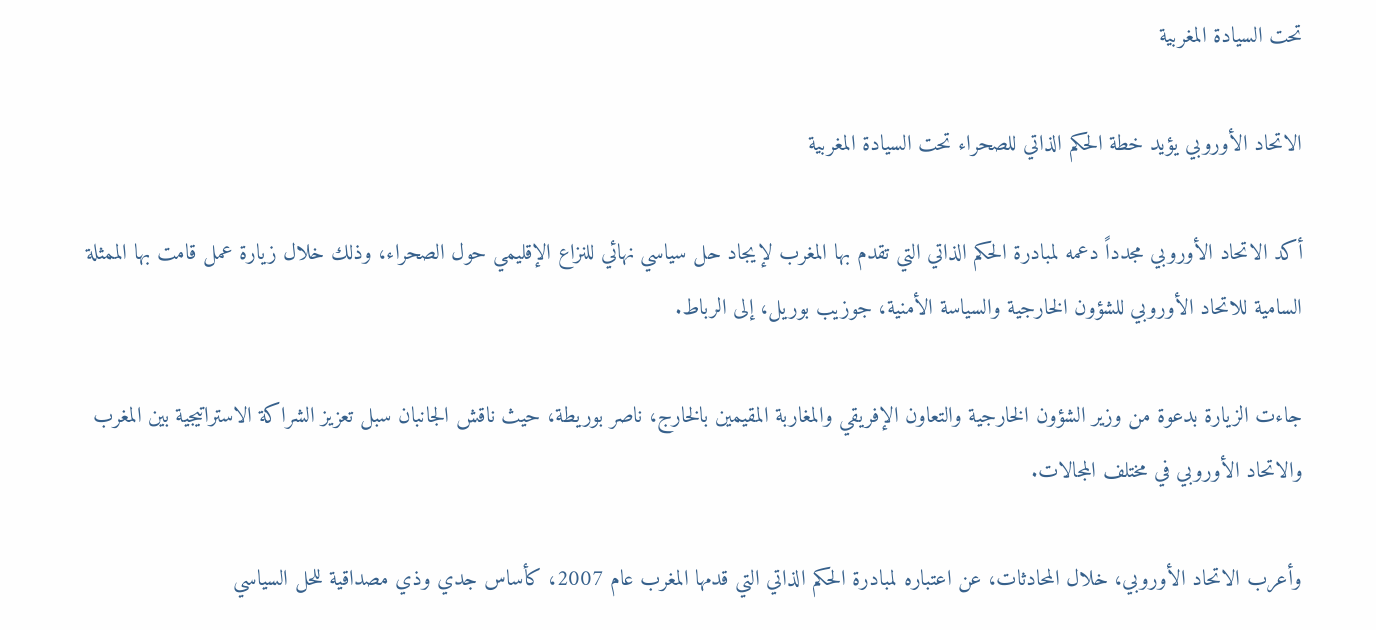تحت السيادة المغربية

الاتحاد الأوروبي يؤيد خطة الحكم الذاتي للصحراء تحت السيادة المغربية

أكد الاتحاد الأوروبي مجدداً دعمه لمبادرة الحكم الذاتي التي تقدم بها المغرب لإيجاد حل سياسي نهائي للنزاع الإقليمي حول الصحراء، وذلك خلال زيارة عمل قامت بها الممثلة السامية للاتحاد الأوروبي للشؤون الخارجية والسياسة الأمنية، جوزيب بوريل، إلى الرباط.

جاءت الزيارة بدعوة من وزير الشؤون الخارجية والتعاون الإفريقي والمغاربة المقيمين بالخارج، ناصر بوريطة، حيث ناقش الجانبان سبل تعزيز الشراكة الاستراتيجية بين المغرب والاتحاد الأوروبي في مختلف المجالات.

وأعرب الاتحاد الأوروبي، خلال المحادثات، عن اعتباره لمبادرة الحكم الذاتي التي قدمها المغرب عام 2007، كأساس جدي وذي مصداقية للحل السياسي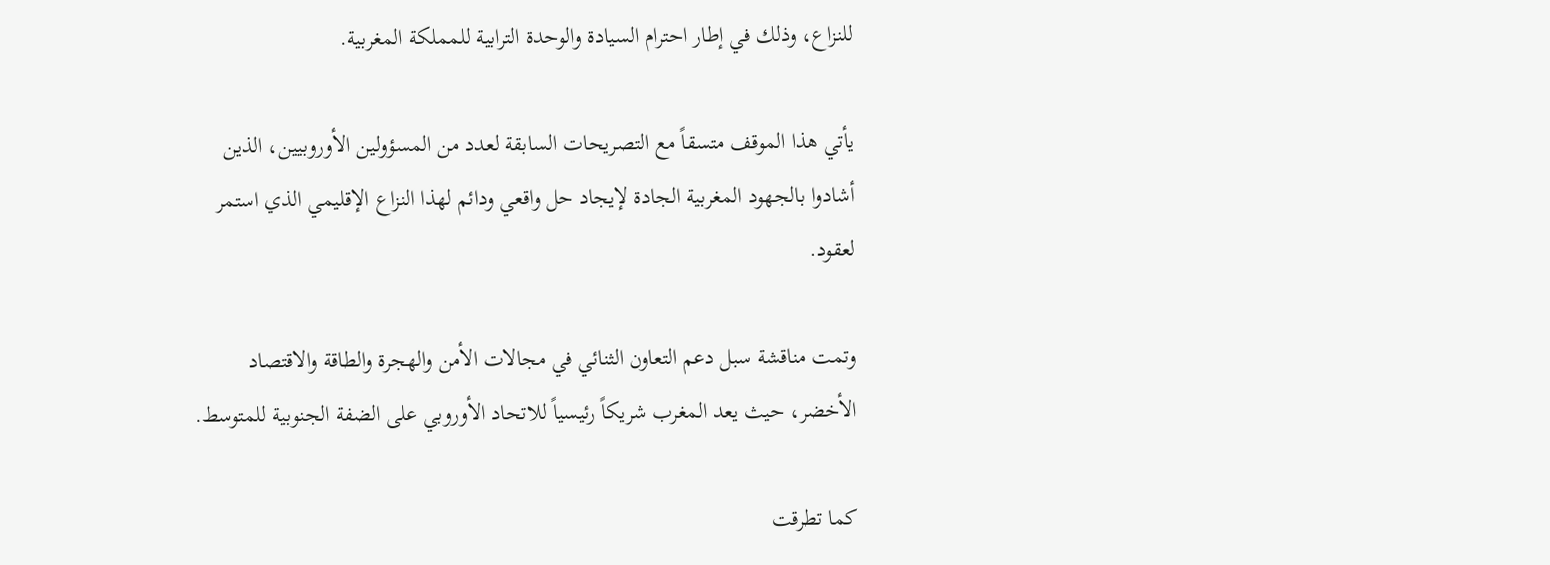للنزاع، وذلك في إطار احترام السيادة والوحدة الترابية للمملكة المغربية.

يأتي هذا الموقف متسقاً مع التصريحات السابقة لعدد من المسؤولين الأوروبيين، الذين أشادوا بالجهود المغربية الجادة لإيجاد حل واقعي ودائم لهذا النزاع الإقليمي الذي استمر لعقود.

وتمت مناقشة سبل دعم التعاون الثنائي في مجالات الأمن والهجرة والطاقة والاقتصاد الأخضر، حيث يعد المغرب شريكاً رئيسياً للاتحاد الأوروبي على الضفة الجنوبية للمتوسط.

كما تطرقت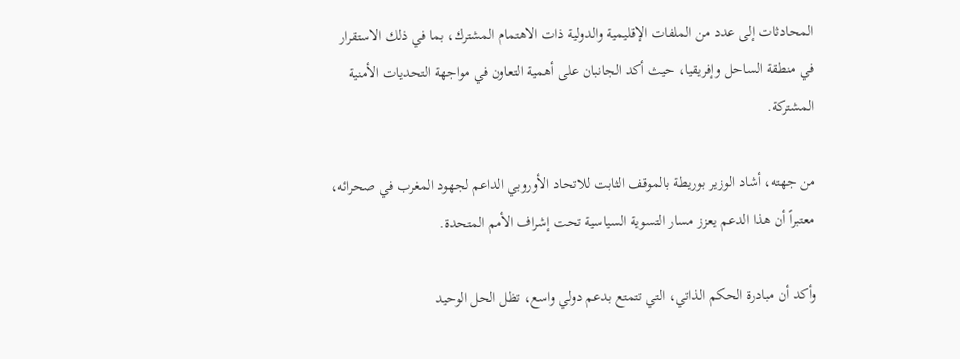المحادثات إلى عدد من الملفات الإقليمية والدولية ذات الاهتمام المشترك، بما في ذلك الاستقرار في منطقة الساحل وإفريقيا، حيث أكد الجانبان على أهمية التعاون في مواجهة التحديات الأمنية المشتركة.

من جهته، أشاد الوزير بوريطة بالموقف الثابت للاتحاد الأوروبي الداعم لجهود المغرب في صحرائه، معتبراً أن هذا الدعم يعزز مسار التسوية السياسية تحت إشراف الأمم المتحدة.

وأكد أن مبادرة الحكم الذاتي، التي تتمتع بدعم دولي واسع، تظل الحل الوحيد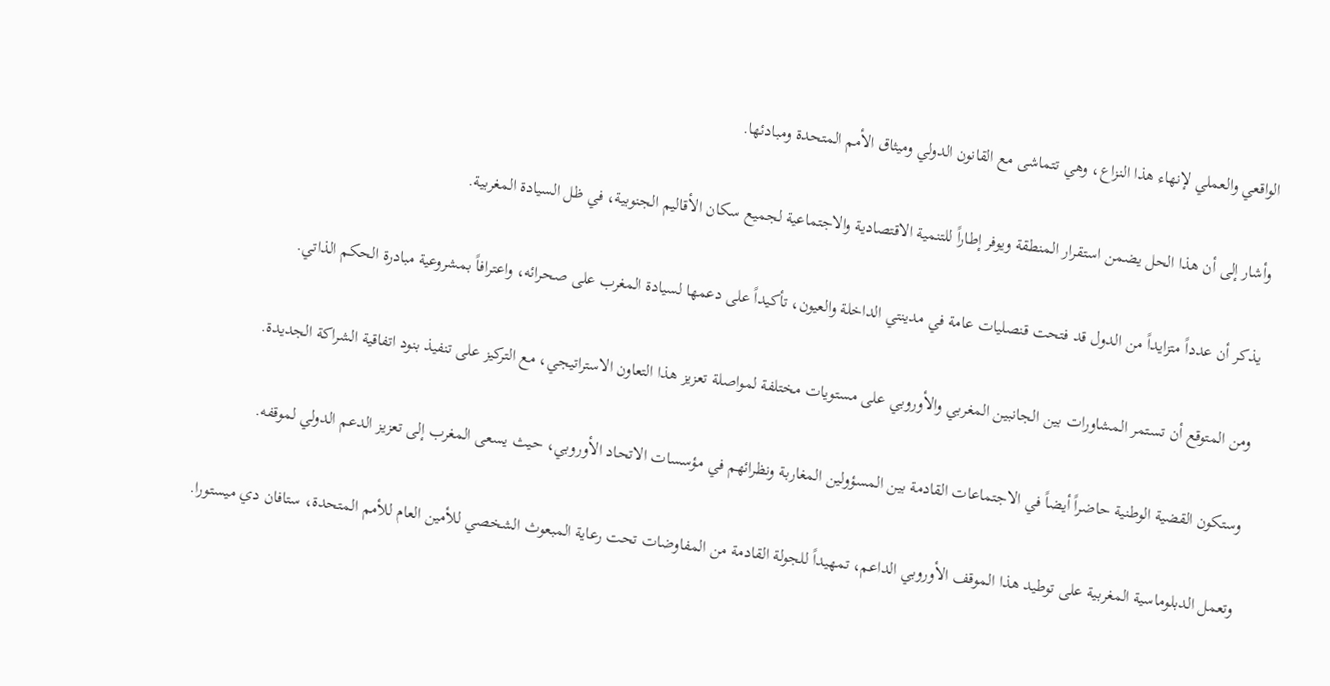الواقعي والعملي لإنهاء هذا النزاع، وهي تتماشى مع القانون الدولي وميثاق الأمم المتحدة ومبادئها.

وأشار إلى أن هذا الحل يضمن استقرار المنطقة ويوفر إطاراً للتنمية الاقتصادية والاجتماعية لجميع سكان الأقاليم الجنوبية، في ظل السيادة المغربية.

يذكر أن عدداً متزايداً من الدول قد فتحت قنصليات عامة في مدينتي الداخلة والعيون، تأكيداً على دعمها لسيادة المغرب على صحرائه، واعترافاً بمشروعية مبادرة الحكم الذاتي.

ومن المتوقع أن تستمر المشاورات بين الجانبين المغربي والأوروبي على مستويات مختلفة لمواصلة تعزيز هذا التعاون الاستراتيجي، مع التركيز على تنفيذ بنود اتفاقية الشراكة الجديدة.

وستكون القضية الوطنية حاضراً أيضاً في الاجتماعات القادمة بين المسؤولين المغاربة ونظرائهم في مؤسسات الاتحاد الأوروبي، حيث يسعى المغرب إلى تعزيز الدعم الدولي لموقفه.

وتعمل الدبلوماسية المغربية على توطيد هذا الموقف الأوروبي الداعم، تمهيداً للجولة القادمة من المفاوضات تحت رعاية المبعوث الشخصي للأمين العام للأمم المتحدة، ستافان دي ميستورا.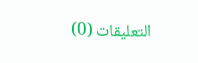التعليقات (0)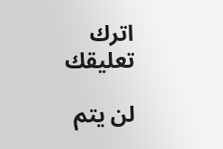اترك تعليقك

لن يتم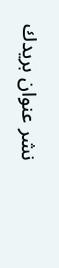نشر عنوان بريدك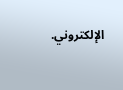الإلكتروني.